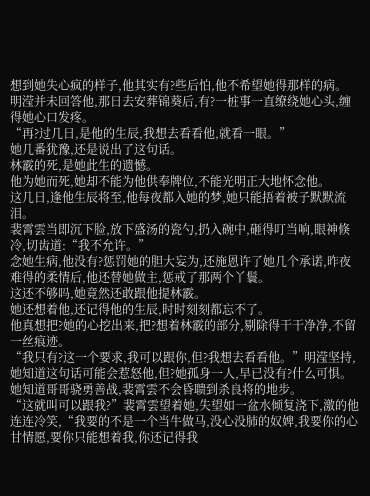想到她失心疯的样子,他其实有?些后怕,他不希望她得那样的病。
明滢并未回答他,那日去安葬锦葵后,有?一桩事一直缭绕她心头,缠得她心口发疼。
“再?过几日,是他的生辰,我想去看看他,就看一眼。”
她几番犹豫,还是说出了这句话。
林霰的死,是她此生的遗憾。
他为她而死,她却不能为他供奉牌位,不能光明正大地怀念他。
这几日,逢他生辰将至,他每夜都入她的梦,她只能捂着被子默默流泪。
裴霄雲当即沉下脸,放下盛汤的瓷勺,扔入碗中,砸得叮当响,眼神倏冷,切齿道:“我不允许。”
念她生病,他没有?惩罚她的胆大妄为,还施恩许了她几个承诺,昨夜难得的柔情后,他还替她做主,惩戒了那两个丫鬟。
这还不够吗,她竟然还敢跟他提林霰。
她还想着他,还记得他的生辰,时时刻刻都忘不了。
他真想把?她的心挖出来,把?想着林霰的部分,剔除得干干净净,不留一丝痕迹。
“我只有?这一个要求,我可以跟你,但?我想去看看他。”明滢坚持,她知道这句话可能会惹怒他,但?她孤身一人,早已没有?什么可惧。
她知道哥哥骁勇善战,裴霄雲不会昏聩到杀良将的地步。
“这就叫可以跟我?”裴霄雲望着她,失望如一盆水倾复浇下,激的他连连冷笑,“我要的不是一个当牛做马,没心没肺的奴婢,我要你的心甘情愿,要你只能想着我,你还记得我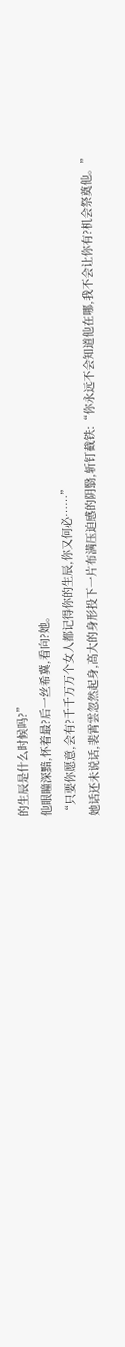的生辰是什么时候吗?”
他眼瞳深黯,怀着最?后一丝希冀,看向?她。
“只要你愿意,会有?千千万万个女人都记得你的生辰,你又何必……”
她话还未说话,裴霄雲忽然起身,高大的身形投下一片布满压迫感的阴翳,斩钉截铁:“你永远不会知道他在哪,我不会让你有?机会祭奠他。”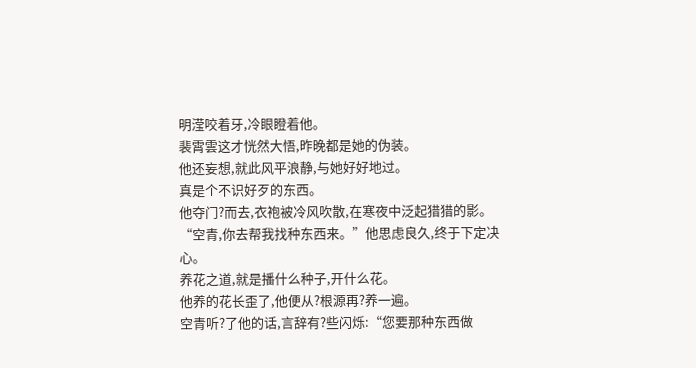明滢咬着牙,冷眼瞪着他。
裴霄雲这才恍然大悟,昨晚都是她的伪装。
他还妄想,就此风平浪静,与她好好地过。
真是个不识好歹的东西。
他夺门?而去,衣袍被冷风吹散,在寒夜中泛起猎猎的影。
“空青,你去帮我找种东西来。”他思虑良久,终于下定决心。
养花之道,就是播什么种子,开什么花。
他养的花长歪了,他便从?根源再?养一遍。
空青听?了他的话,言辞有?些闪烁:“您要那种东西做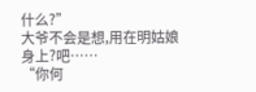什么?”
大爷不会是想,用在明姑娘身上?吧……
“你何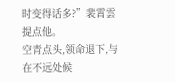时变得话多?”裴霄雲提点他。
空青点头,领命退下,与在不远处候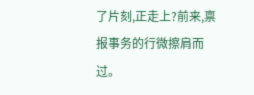了片刻,正走上?前来,禀报事务的行微擦肩而过。